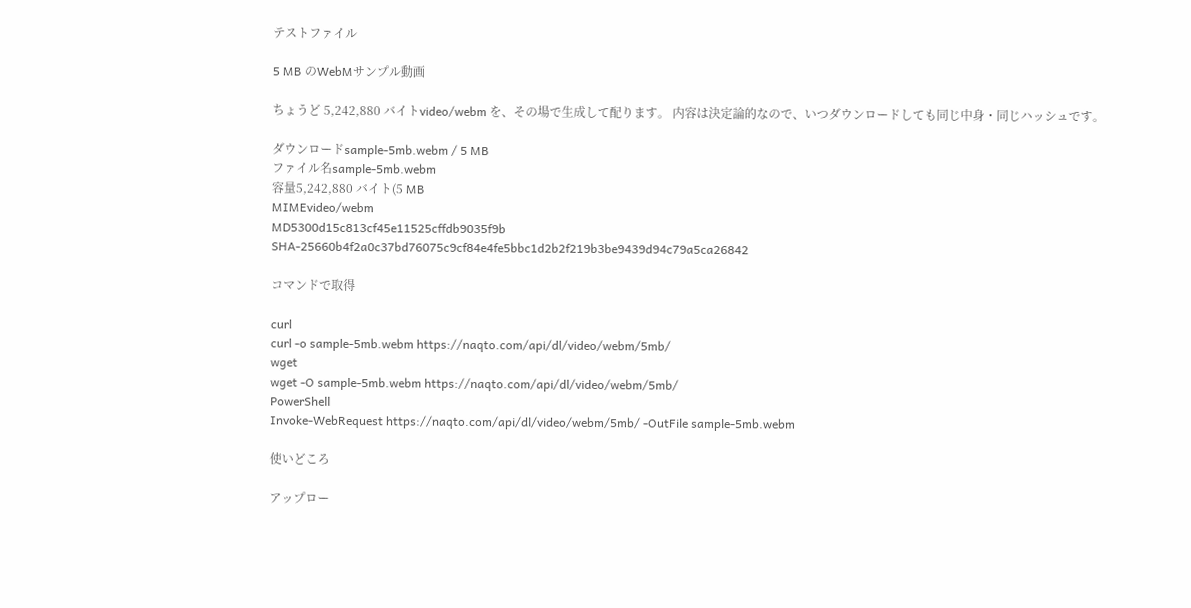テストファイル

5 MB のWebMサンプル動画

ちょうど 5,242,880 バイトvideo/webm を、その場で生成して配ります。 内容は決定論的なので、いつダウンロードしても同じ中身・同じハッシュです。

ダウンロードsample-5mb.webm / 5 MB
ファイル名sample-5mb.webm
容量5,242,880 バイト(5 MB
MIMEvideo/webm
MD5300d15c813cf45e11525cffdb9035f9b
SHA-25660b4f2a0c37bd76075c9cf84e4fe5bbc1d2b2f219b3be9439d94c79a5ca26842

コマンドで取得

curl
curl -o sample-5mb.webm https://naqto.com/api/dl/video/webm/5mb/
wget
wget -O sample-5mb.webm https://naqto.com/api/dl/video/webm/5mb/
PowerShell
Invoke-WebRequest https://naqto.com/api/dl/video/webm/5mb/ -OutFile sample-5mb.webm

使いどころ

アップロー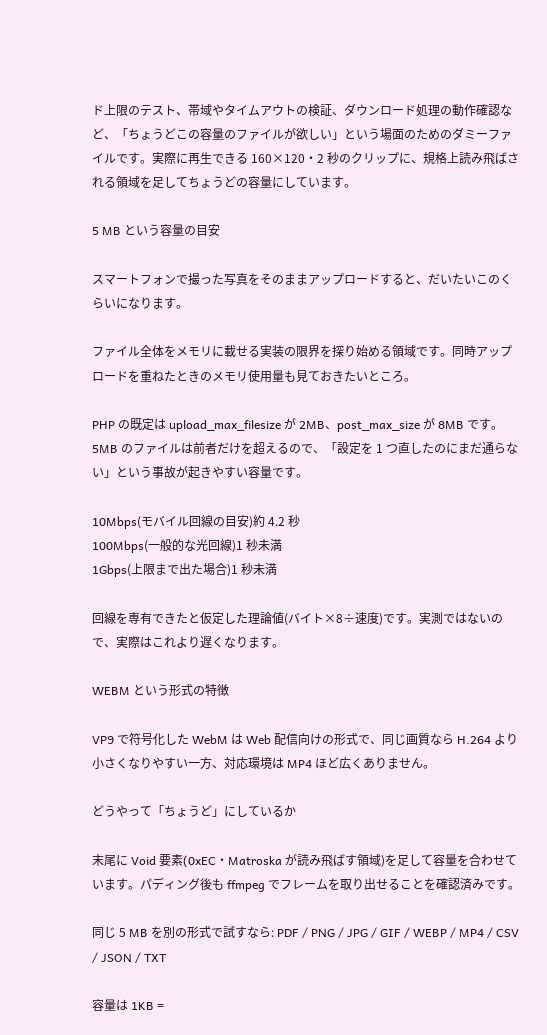ド上限のテスト、帯域やタイムアウトの検証、ダウンロード処理の動作確認など、「ちょうどこの容量のファイルが欲しい」という場面のためのダミーファイルです。実際に再生できる 160×120・2 秒のクリップに、規格上読み飛ばされる領域を足してちょうどの容量にしています。

5 MB という容量の目安

スマートフォンで撮った写真をそのままアップロードすると、だいたいこのくらいになります。

ファイル全体をメモリに載せる実装の限界を探り始める領域です。同時アップロードを重ねたときのメモリ使用量も見ておきたいところ。

PHP の既定は upload_max_filesize が 2MB、post_max_size が 8MB です。5MB のファイルは前者だけを超えるので、「設定を 1 つ直したのにまだ通らない」という事故が起きやすい容量です。

10Mbps(モバイル回線の目安)約 4.2 秒
100Mbps(一般的な光回線)1 秒未満
1Gbps(上限まで出た場合)1 秒未満

回線を専有できたと仮定した理論値(バイト×8÷速度)です。実測ではないので、実際はこれより遅くなります。

WEBM という形式の特徴

VP9 で符号化した WebM は Web 配信向けの形式で、同じ画質なら H.264 より小さくなりやすい一方、対応環境は MP4 ほど広くありません。

どうやって「ちょうど」にしているか

末尾に Void 要素(0xEC・Matroska が読み飛ばす領域)を足して容量を合わせています。パディング後も ffmpeg でフレームを取り出せることを確認済みです。

同じ 5 MB を別の形式で試すなら: PDF / PNG / JPG / GIF / WEBP / MP4 / CSV / JSON / TXT

容量は 1KB =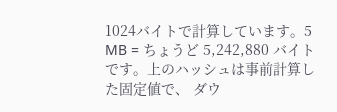1024バイトで計算しています。5 MB = ちょうど 5,242,880 バイトです。上のハッシュは事前計算した固定値で、 ダウ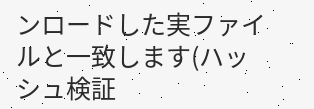ンロードした実ファイルと一致します(ハッシュ検証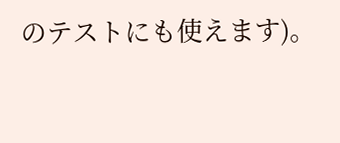のテストにも使えます)。